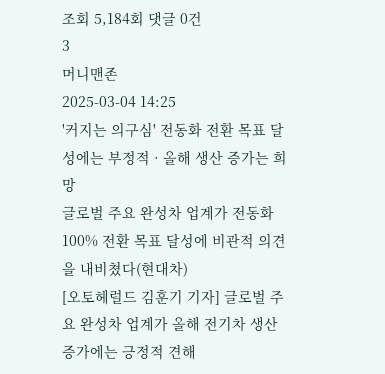조회 5,184회 댓글 0건
3
머니맨존
2025-03-04 14:25
'커지는 의구심' 전동화 전환 목표 달성에는 부정적 · 올해 생산 증가는 희망
글로벌 주요 완성차 업계가 전동화 100% 전환 목표 달성에 비관적 의견을 내비쳤다(현대차)
[오토헤럴드 김훈기 기자] 글로벌 주요 완성차 업계가 올해 전기차 생산 증가에는 긍정적 견해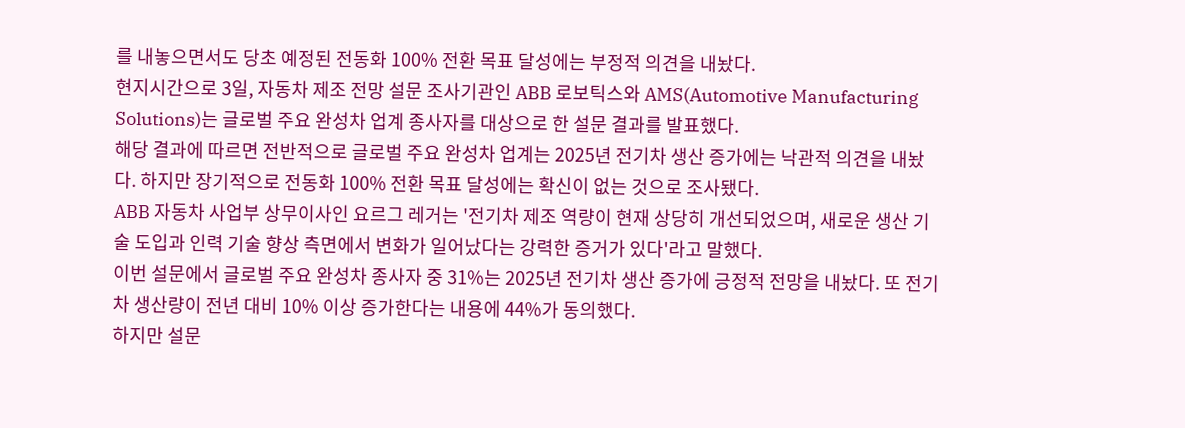를 내놓으면서도 당초 예정된 전동화 100% 전환 목표 달성에는 부정적 의견을 내놨다.
현지시간으로 3일, 자동차 제조 전망 설문 조사기관인 ABB 로보틱스와 AMS(Automotive Manufacturing Solutions)는 글로벌 주요 완성차 업계 종사자를 대상으로 한 설문 결과를 발표했다.
해당 결과에 따르면 전반적으로 글로벌 주요 완성차 업계는 2025년 전기차 생산 증가에는 낙관적 의견을 내놨다. 하지만 장기적으로 전동화 100% 전환 목표 달성에는 확신이 없는 것으로 조사됐다.
ABB 자동차 사업부 상무이사인 요르그 레거는 '전기차 제조 역량이 현재 상당히 개선되었으며, 새로운 생산 기술 도입과 인력 기술 향상 측면에서 변화가 일어났다는 강력한 증거가 있다'라고 말했다.
이번 설문에서 글로벌 주요 완성차 종사자 중 31%는 2025년 전기차 생산 증가에 긍정적 전망을 내놨다. 또 전기차 생산량이 전년 대비 10% 이상 증가한다는 내용에 44%가 동의했다.
하지만 설문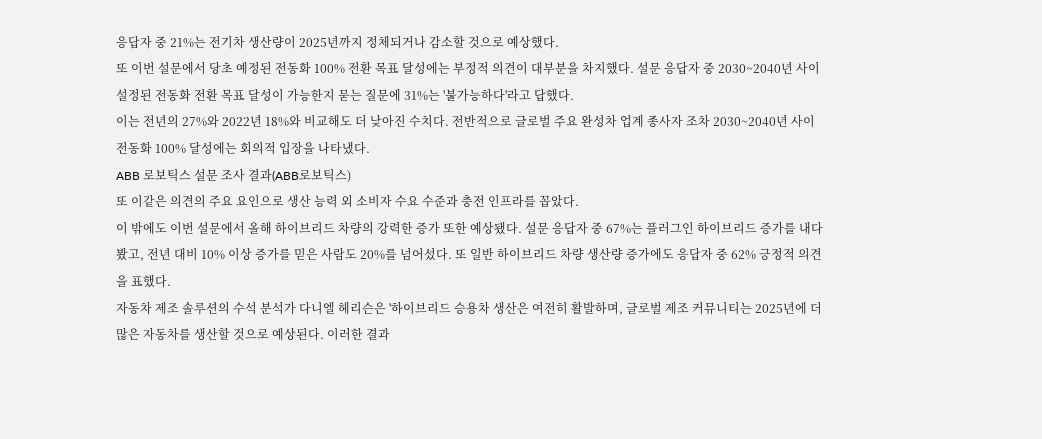응답자 중 21%는 전기차 생산량이 2025년까지 정체되거나 감소할 것으로 예상했다.
또 이번 설문에서 당초 예정된 전동화 100% 전환 목표 달성에는 부정적 의견이 대부분을 차지했다. 설문 응답자 중 2030~2040년 사이 설정된 전동화 전환 목표 달성이 가능한지 묻는 질문에 31%는 '불가능하다'라고 답했다.
이는 전년의 27%와 2022년 18%와 비교해도 더 낮아진 수치다. 전반적으로 글로벌 주요 완성차 업계 종사자 조차 2030~2040년 사이 전동화 100% 달성에는 회의적 입장을 나타냈다.
ABB 로보틱스 설문 조사 결과(ABB로보틱스)
또 이같은 의견의 주요 요인으로 생산 능력 외 소비자 수요 수준과 충전 인프라를 꼽았다.
이 밖에도 이번 설문에서 올해 하이브리드 차량의 강력한 증가 또한 예상됐다. 설문 응답자 중 67%는 플러그인 하이브리드 증가를 내다봤고, 전년 대비 10% 이상 증가를 믿은 사람도 20%를 넘어섰다. 또 일반 하이브리드 차량 생산량 증가에도 응답자 중 62% 긍정적 의견을 표했다.
자동차 제조 솔루션의 수석 분석가 다니엘 헤리슨은 '하이브리드 승용차 생산은 여전히 활발하며, 글로벌 제조 커뮤니티는 2025년에 더 많은 자동차를 생산할 것으로 예상된다. 이러한 결과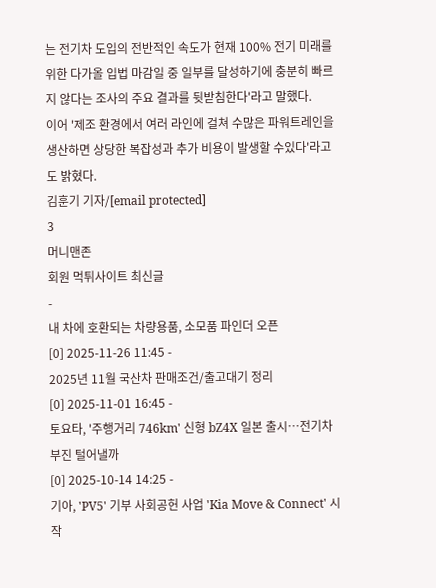는 전기차 도입의 전반적인 속도가 현재 100% 전기 미래를 위한 다가올 입법 마감일 중 일부를 달성하기에 충분히 빠르지 않다는 조사의 주요 결과를 뒷받침한다'라고 말했다.
이어 '제조 환경에서 여러 라인에 걸쳐 수많은 파워트레인을 생산하면 상당한 복잡성과 추가 비용이 발생할 수있다'라고도 밝혔다.
김훈기 기자/[email protected]
3
머니맨존
회원 먹튀사이트 최신글
-
내 차에 호환되는 차량용품, 소모품 파인더 오픈
[0] 2025-11-26 11:45 -
2025년 11월 국산차 판매조건/출고대기 정리
[0] 2025-11-01 16:45 -
토요타, '주행거리 746km' 신형 bZ4X 일본 출시…전기차 부진 털어낼까
[0] 2025-10-14 14:25 -
기아, 'PV5' 기부 사회공헌 사업 'Kia Move & Connect' 시작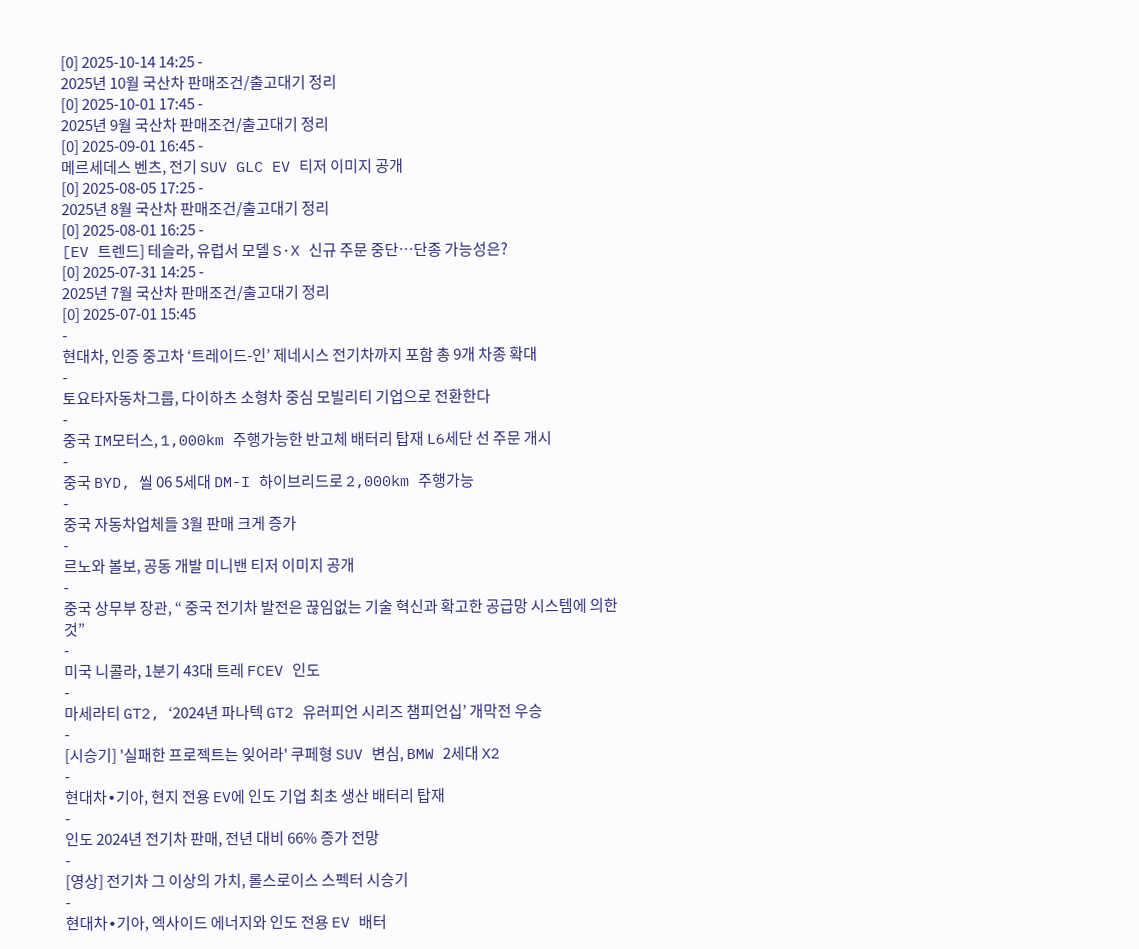[0] 2025-10-14 14:25 -
2025년 10월 국산차 판매조건/출고대기 정리
[0] 2025-10-01 17:45 -
2025년 9월 국산차 판매조건/출고대기 정리
[0] 2025-09-01 16:45 -
메르세데스 벤츠, 전기 SUV GLC EV 티저 이미지 공개
[0] 2025-08-05 17:25 -
2025년 8월 국산차 판매조건/출고대기 정리
[0] 2025-08-01 16:25 -
[EV 트렌드] 테슬라, 유럽서 모델 S·X 신규 주문 중단…단종 가능성은?
[0] 2025-07-31 14:25 -
2025년 7월 국산차 판매조건/출고대기 정리
[0] 2025-07-01 15:45
-
현대차, 인증 중고차 ‘트레이드-인’ 제네시스 전기차까지 포함 총 9개 차종 확대
-
토요타자동차그룹, 다이하츠 소형차 중심 모빌리티 기업으로 전환한다
-
중국 IM모터스, 1,000km 주행가능한 반고체 배터리 탑재 L6세단 선 주문 개시
-
중국 BYD, 씰 06 5세대 DM-I 하이브리드로 2,000km 주행가능
-
중국 자동차업체들 3월 판매 크게 증가
-
르노와 볼보, 공동 개발 미니밴 티저 이미지 공개
-
중국 상무부 장관, “ 중국 전기차 발전은 끊임없는 기술 혁신과 확고한 공급망 시스템에 의한 것”
-
미국 니콜라, 1분기 43대 트레 FCEV 인도
-
마세라티 GT2, ‘2024년 파나텍 GT2 유러피언 시리즈 챔피언십’ 개막전 우승
-
[시승기] '실패한 프로젝트는 잊어라' 쿠페형 SUV 변심, BMW 2세대 X2
-
현대차∙기아, 현지 전용 EV에 인도 기업 최초 생산 배터리 탑재
-
인도 2024년 전기차 판매, 전년 대비 66% 증가 전망
-
[영상] 전기차 그 이상의 가치, 롤스로이스 스펙터 시승기
-
현대차∙기아, 엑사이드 에너지와 인도 전용 EV 배터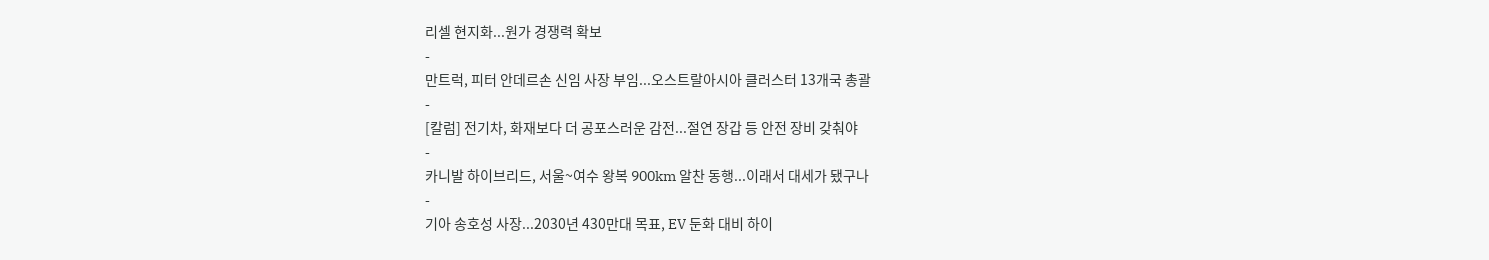리셀 현지화...원가 경쟁력 확보
-
만트럭, 피터 안데르손 신임 사장 부임...오스트랄아시아 클러스터 13개국 총괄
-
[칼럼] 전기차, 화재보다 더 공포스러운 감전...절연 장갑 등 안전 장비 갖춰야
-
카니발 하이브리드, 서울~여수 왕복 900km 알찬 동행...이래서 대세가 됐구나
-
기아 송호성 사장...2030년 430만대 목표, EV 둔화 대비 하이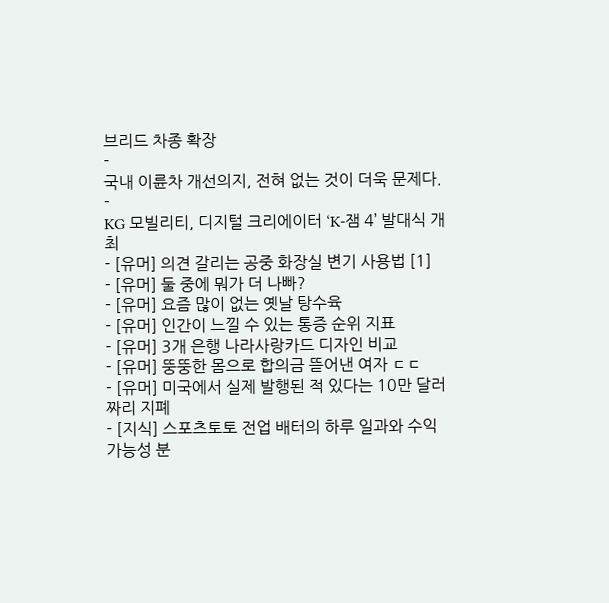브리드 차종 확장
-
국내 이륜차 개선의지, 전혀 없는 것이 더욱 문제다.
-
KG 모빌리티, 디지털 크리에이터 ‘K-잼 4’ 발대식 개최
- [유머] 의견 갈리는 공중 화장실 변기 사용법 [1]
- [유머] 둘 중에 뭐가 더 나빠?
- [유머] 요즘 많이 없는 옛날 탕수육
- [유머] 인간이 느낄 수 있는 통증 순위 지표
- [유머] 3개 은행 나라사랑카드 디자인 비교
- [유머] 뚱뚱한 몸으로 합의금 뜯어낸 여자 ㄷㄷ
- [유머] 미국에서 실제 발행된 적 있다는 10만 달러짜리 지폐
- [지식] 스포츠토토 전업 배터의 하루 일과와 수익 가능성 분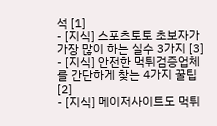석 [1]
- [지식] 스포츠토토 초보자가 가장 많이 하는 실수 3가지 [3]
- [지식] 안전한 먹튀검증업체를 간단하게 찾는 4가지 꿀팁 [2]
- [지식] 메이저사이트도 먹튀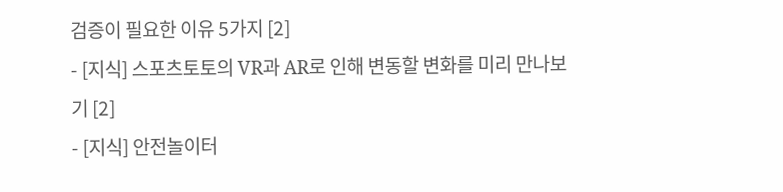검증이 필요한 이유 5가지 [2]
- [지식] 스포츠토토의 VR과 AR로 인해 변동할 변화를 미리 만나보기 [2]
- [지식] 안전놀이터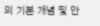의 기본 개념 및 안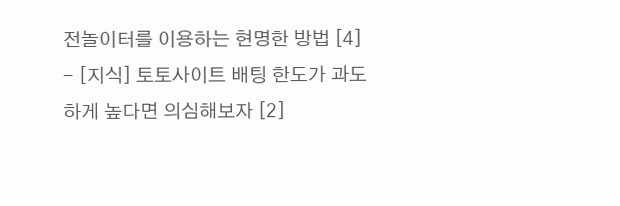전놀이터를 이용하는 현명한 방법 [4]
- [지식] 토토사이트 배팅 한도가 과도하게 높다면 의심해보자 [2]